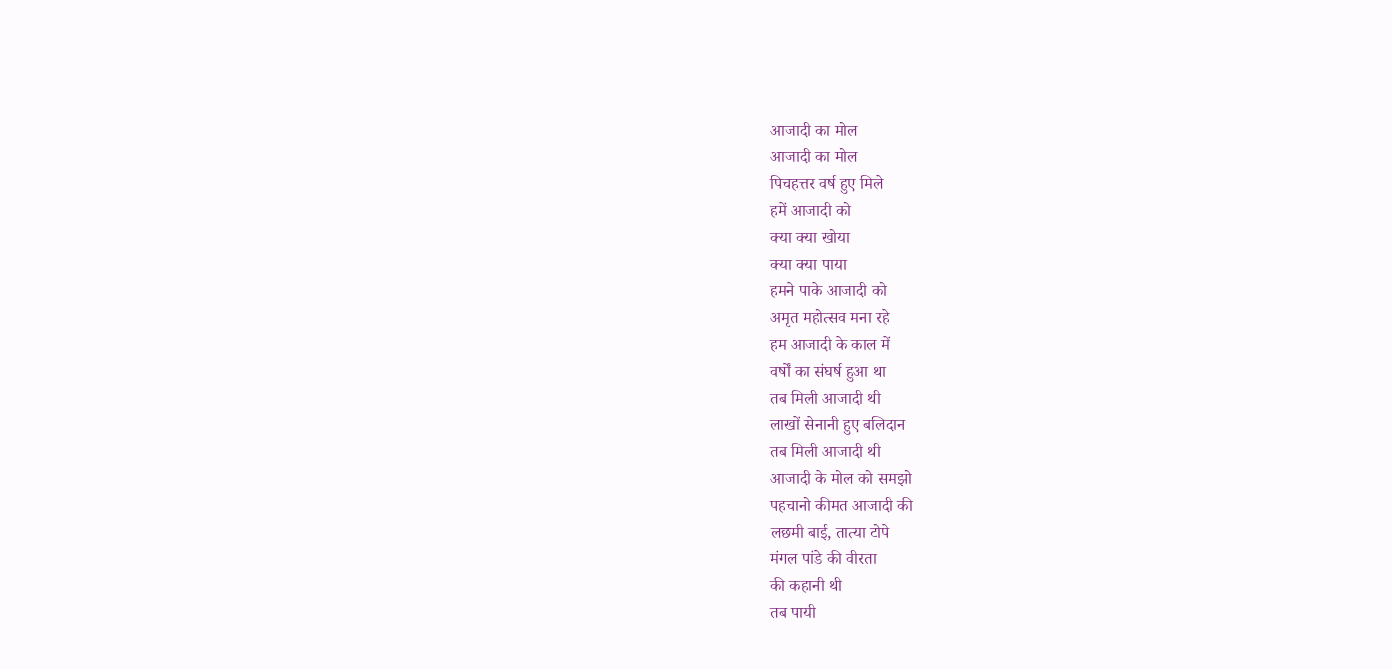आजादी का मोल
आजादी का मोल
पिचहत्तर वर्ष हुए मिले
हमें आजादी को
क्या क्या खोया
क्या क्या पाया
हमने पाके आजादी को
अमृत महोत्सव मना रहे
हम आजादी के काल में
वर्षों का संघर्ष हुआ था
तब मिली आजादी थी
लाखों सेनानी हुए बलिदान
तब मिली आजादी थी
आजादी के मोल को समझो
पहचानो कीमत आजादी की
लछमी बाई, तात्या टोपे
मंगल पांडे की वीरता
की कहानी थी
तब पायी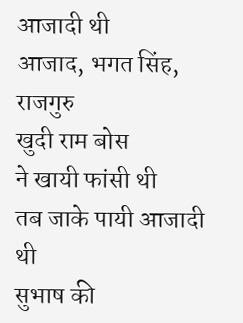आजादी थी
आजाद, भगत सिंह, राजगुरु
खुदी राम बोस
ने खायी फांसी थी
तब जाके पायी आजादी थी
सुभाष की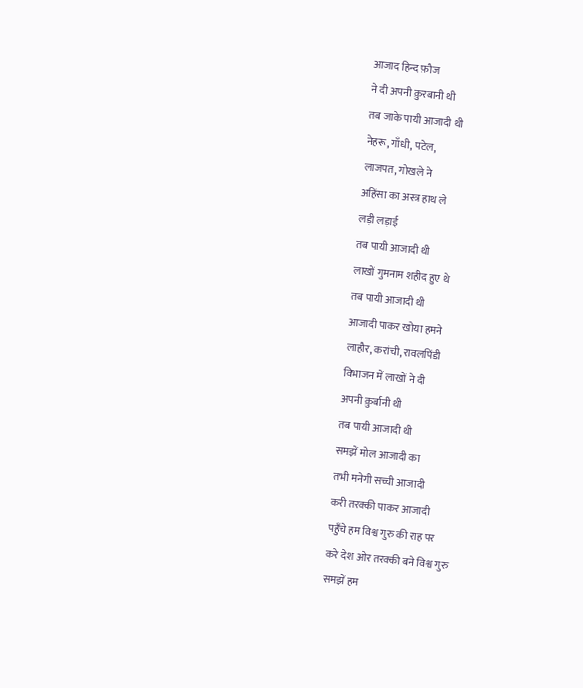आजाद हिन्द फ़ौज
ने दी अपनी क़ुरबानी थी
तब जाके पायी आजादी थी
नेहरू, गाँधी, पटेल,
लाजपत, गोखले ने
अहिंसा का अस्त्र हाथ ले
लड़ी लड़ाई
तब पायी आजादी थी
लाखों गुमनाम शहीद हुए थे
तब पायी आजादी थी
आजादी पाकर खोया हमने
लाहौर, करांची, रावलपिंडी
विभाजन में लाखों ने दी
अपनी क़ुर्बानी थी
तब पायी आजादी थी
समझें मोल आजादी का
तभी मनेगी सच्ची आजादी
करी तरक्की पाकर आजादी
पहुँचे हम विश्व गुरु की राह पर
करे देश ओर तरक्की बने विश्व गुरु
समझें हम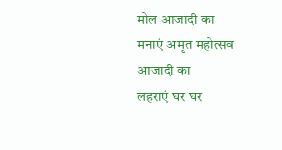मोल आजादी का
मनाएं अमृत महोत्सव
आजादी का
लहराएं घर घर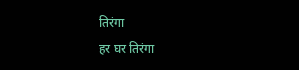तिरंगा
हर घर तिरंगा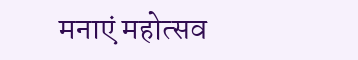मनाएं महोत्सव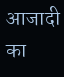आजादी का